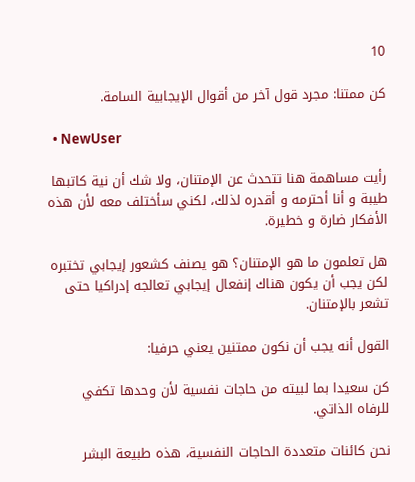10

كن ممتنا: مجرد قول آخر من أقوال الإيجابية السامة.

  • NewUser

رأيت مساهمة هنا تتحدث عن الإمتنان، ولا شك أن نية كاتبها طيبة و أنا أحترمه و أقدره لذلك، لكني سأختلف معه لأن هذه الأفكار ضارة و خطيرة.

هل تعلمون ما هو الإمتنان؟ هو يصنف كشعور إيجابي تختبره لكن يجب أن يكون هناك إنفعال إيجابي تعالجه إدراكيا حتى تشعر بالإمتنان.

القول أنه يجب أن نكون ممتنين يعني حرفيا:

كن سعيدا بما لبيته من حاجات نفسية لأن وحدها تكفي للرفاه الذاتي.

نحن كائنات متعددة الحاجات النفسية، هذه طبيعة البشر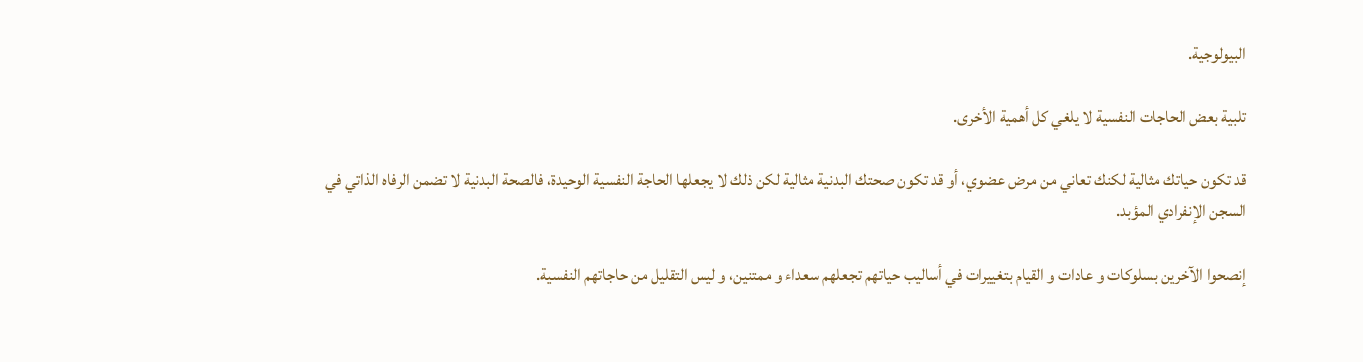البيولوجية.

تلبية بعض الحاجات النفسية لا يلغي كل أهمية الأخرى.

قد تكون حياتك مثالية لكنك تعاني من مرض عضوي، أو قد تكون صحتك البدنية مثالية لكن ذلك لا يجعلها الحاجة النفسية الوحيدة، فالصحة البدنية لا تضمن الرفاه الذاتي في السجن الإنفرادي المؤبد.

إنصحوا الآخرين بسلوكات و عادات و القيام بتغييرات في أساليب حياتهم تجعلهم سعداء و ممتنين، و ليس التقليل من حاجاتهم النفسية.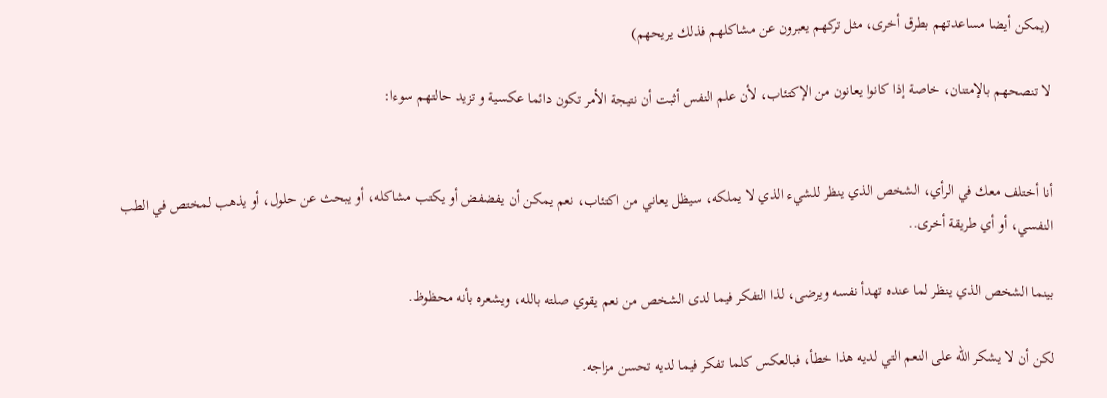(يمكن أيضا مساعدتهم بطرق أخرى، مثل تركهم يعبرون عن مشاكلهم فذلك يريحهم)

لا تنصحهم بالإمتنان، خاصة إذا كانوا يعانون من الإكتئاب، لأن علم النفس أثبت أن نتيجة الأمر تكون دائما عكسية و تزيد حالتهم سوءا:


أنا أختلف معك في الرأي، الشخص الذي ينظر للشيء الذي لا يملكه، سيظل يعاني من اكتئاب، نعم يمكن أن يفضفض أو يكتب مشاكله، أو يبحث عن حلول، أو يذهب لمختص في الطب النفسي، أو أي طريقة أخرى..

بينما الشخص الذي ينظر لما عنده تهدأ نفسه ويرضى، لذا التفكر فيما لدى الشخص من نعم يقوي صلته بالله، ويشعره بأنه محظوظ.

لكن أن لا يشكر الله على النعم التي لديه هذا خطأ، فبالعكس كلما تفكر فيما لديه تحسن مزاجه.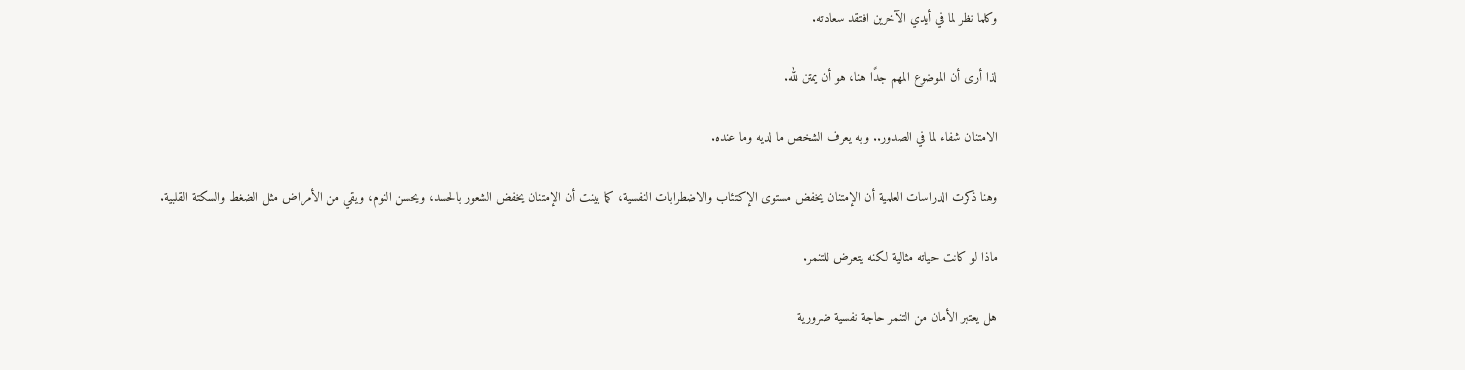وكلما نظر لما في أيدي الآخرين افتقد سعادته.

لذا أرى أن الموضوع المهم جدًا هنا، هو أن يمتن لله.

الامتنان شفاء لما في الصدور.. وبه يعرف الشخص ما لديه وما عنده.

وهنا ذكرت الدراسات العلمية أن الإمتنان يخفض مستوى الإكتئاب والاضطرابات النفسية، كما بينت أن الإمتنان يخفض الشعور بالحسد، ويحسن النوم، ويقي من الأمراض مثل الضغط والسكتة القلبية.

ماذا لو كانت حياته مثالية لكنه يتعرض للتنمر.

هل يعتبر الأمان من التنمر حاجة نفسية ضرورية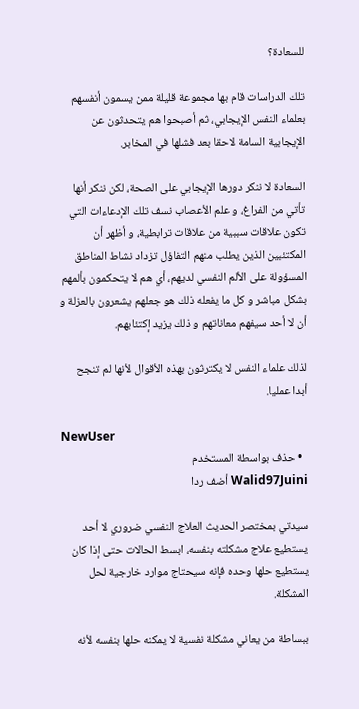للسعادة؟

تلك الدراسات قام بها مجموعة قليلة ممن يسمون أنفسهم بعلماء النفس الإيجابي، ثم أصبحوا هم يتحدثون عن الإيجابية السامة لاحقا بعد فشلها في المخابر.

السعادة لا ننكر دورها الإيجابي على الصحة، لكن ننكر أنها تأتي من الفراغ، و علم الأعصاب نسف تلك الإدعاءات التي تكون علاقات سببية من علاقات ترابطية، و أظهر أن المكتئبين الذين يطلب منهم التفاؤل تزداد نشاط المناطق المسؤولة على الألم النفسي لديهم، أي هم لا يتحكمون بألمهم بشكل مباشر و كل ما يفعله ذلك هو جعلهم يشعرون بالعزلة و أن لا أحد سيفهم معاناتهم و ذلك يزيد إكتئابهم.

لذلك علماء النفس لا يكترثون بهذه الأقوال لأنها لم تنجح أبدا عمليا.

NewUser
  • حذف بواسطة المستخدم
Walid97Juini أضف ردا

سيدتي بمختصر الحديث العلاج النفسي ضروري لا أحد يستطيع علاج مشكلته بنفسه، ابسط الحالات حتى إذا كان يستطيع حلها وحده فإنه سيحتاج موارد خارجية لحل المشكلة.

ببساطة من يعاني مشكلة نفسية لا يمكنه حلها بنفسه لأنه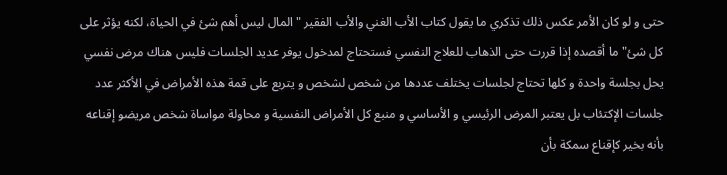حتى و لو كان الأمر عكس ذلك تذكري ما يقول كتاب الأب الغني والأب الفقير " المال ليس أهم شئ في الحياة، لكنه يؤثر على كل شئ" ما أقصده إذا قررت حتى الذهاب للعلاج النفسي فستحتاج لمدخول يوفر عديد الجلسات فليس هناك مرض نفسي يحل بجلسة واحدة و كلها تحتاج لجلسات يختلف عددها من شخص لشخص و يتربع على قمة هذه الأمراض في الأكثر عدد جلسات الإكتئاب بل يعتبر المرض الرئيسي و الأساسي و منبع كل الأمراض النفسية و محاولة مواساة شخص مريضو إقناعه بأنه بخير كإقناع سمكة بأن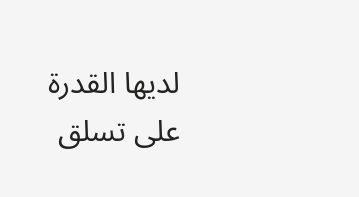لديها القدرة على تسلق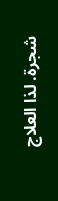شجرة. لذا العلاج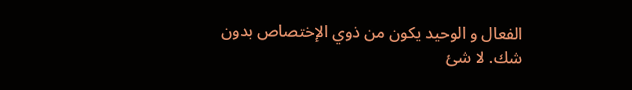الفعال و الوحيد يكون من ذوي الإختصاص بدون شك. لا شئ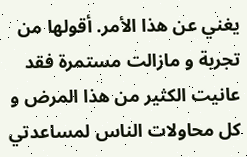يغني عن هذا الأمر. أقولها من تجربة و مازالت مستمرة فقد عانيت الكثير من هذا المرض و كل محاولات الناس لمساعدتي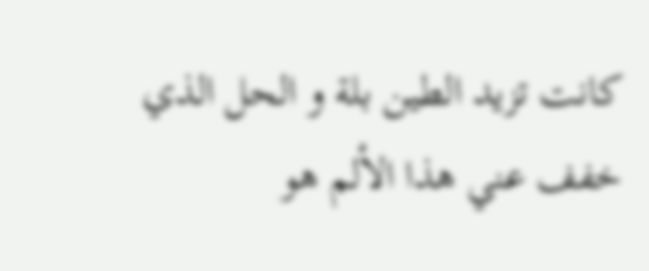كانت تزيد الطين بلة و الحل الذي خفف عني هذا الألم هو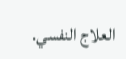العلاج النفسي.